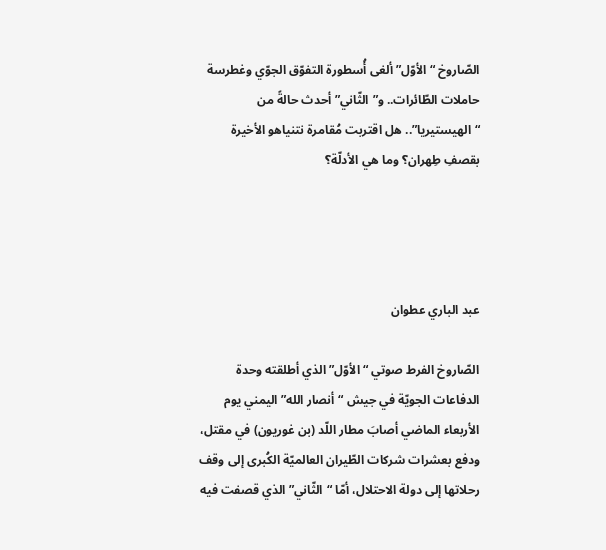الصّاروخ “الأوّل” ألغى أُسطورة التفوّق الجوّي وغطرسة حاملات الطّائرات.. و”الثّاني” أحدث حالةً من “الهيستيريا”.. هل اقتربت مُقامرة نتنياهو الأخيرة بقصفِ طِهران؟ وما هي الأدلّة؟




عبد الباري عطوان

الصّاروخ الفرط صوتي “الأوّل” الذي أطلقته وحدة الدفاعات الجويّة في جيش “أنصار الله” اليمني يوم الأربعاء الماضي أصابَ مطار اللّد (بن غوريون) في مقتل، ودفع بعشرات شركات الطّيران العالميّة الكُبرى إلى وقف رحلاتها إلى دولة الاحتلال، أمّا “الثّاني” الذي قصفت فيه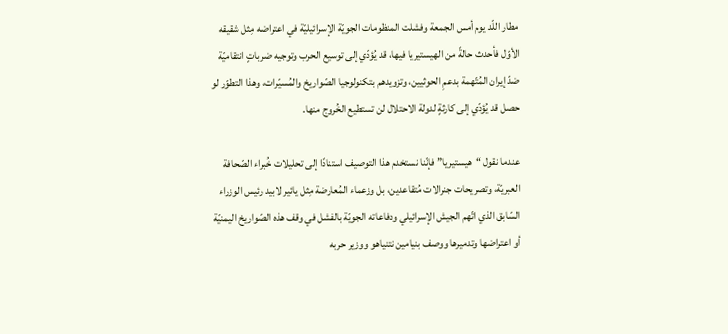مطار اللّد يوم أمس الجمعة وفشلت المنظومات الجويّة الإسرائيليّة في اعتراضه مِثل شقيقه الأوّل فأحدث حالةً من الهيستيريا فيها، قد يُؤدّي إلى توسيع الحرب وتوجيه ضرباتٍ انتقاميّة ضدّ إيران المُتّهمة بدعمِ الحوثيين، وتزويدهم بتكنولوجيا الصّواريخ والمُسيّرات، وهذا التطوّر لو حصل قد يُؤدّي إلى كارثةٍ لدولة الاحتلال لن تستطيع الخُروج منها.

عندما نقول “هيستيريا” فإنّنا نستخدم هذا التوصيف استنادًا إلى تحليلات خُبراء الصّحافة العبريّة، وتصريحات جنرالات مُتقاعدين، بل وزعماء المُعارضة مِثل يائير لابيد رئيس الوزراء السّابق الذي اتّهم الجيش الإسرائيلي ودفاعاته الجويّة بالفشل في وقف هذه الصّواريخ اليمنيّة أو اعتراضها وتدميرها ووصف بنيامين نتنياهو ووزير حربه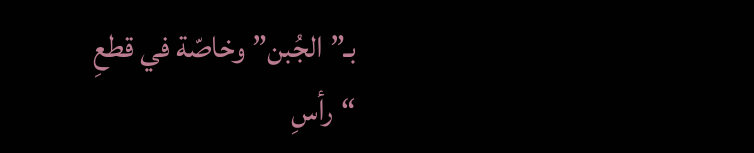بـ”الجُبن” وخاصّة في قطعِ “رأسِ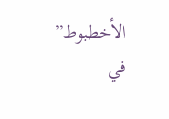الأخطبوط” في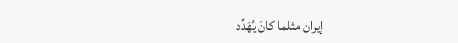إيران مثلما كانَ يُهَدِّد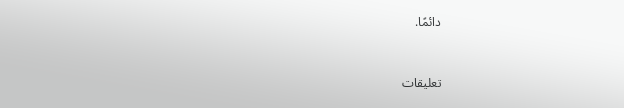دائمًا.


تعليقات